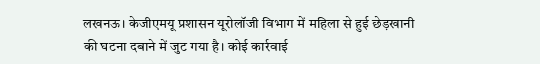लखनऊ। केजीएमयू प्रशासन यूरोलॉजी विभाग में महिला से हुई छेड़खानी की घटना दबाने में जुट गया है। कोई कार्रवाई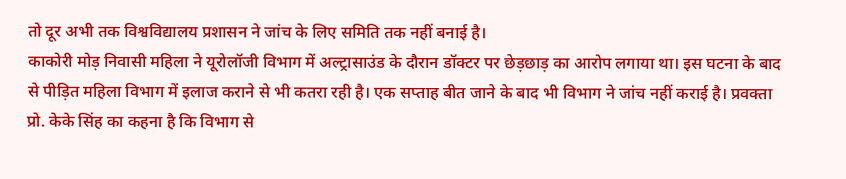तो दूर अभी तक विश्वविद्यालय प्रशासन ने जांच के लिए समिति तक नहीं बनाई है।
काकोरी मोड़ निवासी महिला ने यूरोलॉजी विभाग में अल्ट्रासाउंड के दौरान डॉक्टर पर छेड़छाड़ का आरोप लगाया था। इस घटना के बाद से पीड़ित महिला विभाग में इलाज कराने से भी कतरा रही है। एक सप्ताह बीत जाने के बाद भी विभाग ने जांच नहीं कराई है। प्रवक्ता प्रो. केके सिंह का कहना है कि विभाग से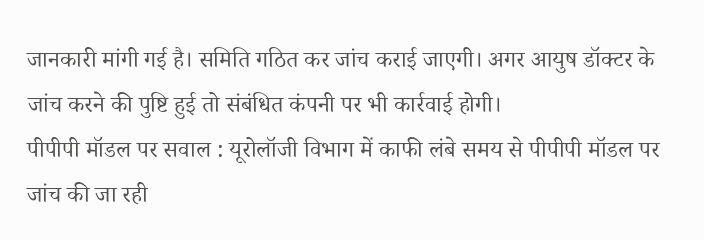जानकारी मांगी गई है। समिति गठित कर जांच कराई जाएगी। अगर आयुष डॉक्टर के जांच करने की पुष्टि हुई तो संबंधित कंपनी पर भी कार्रवाई होगी।
पीपीपी मॉडल पर सवाल : यूरोलॉजी विभाग में काफी लंबे समय से पीपीपी मॉडल पर जांच की जा रही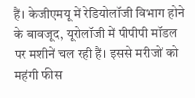हैं। केजीएमयू में रेडियोलॉजी विभाग होने के बावजूद, यूरोलॉजी में पीपीपी मॉडल पर मशीनें चल रही हैं। इससे मरीजों को महंगी फीस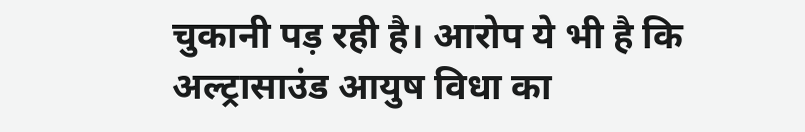चुकानी पड़ रही है। आरोप ये भी है कि अल्ट्रासाउंड आयुष विधा का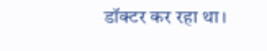डॉक्टर कर रहा था।